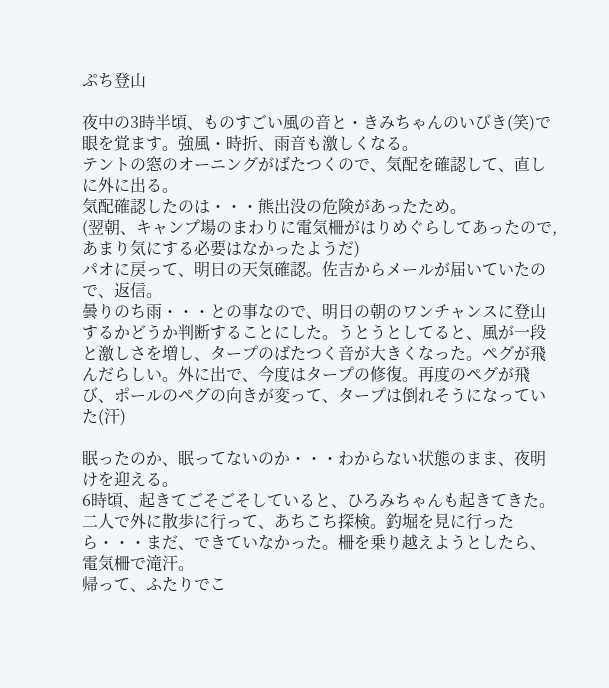ぷち登山

夜中の3時半頃、ものすごい風の音と・きみちゃんのいびき(笑)で
眼を覚ます。強風・時折、雨音も激しくなる。
テントの窓のオーニングがばたつくので、気配を確認して、直しに外に出る。
気配確認したのは・・・熊出没の危険があったため。
(翌朝、キャンプ場のまわりに電気柵がはりめぐらしてあったので,あまり気にする必要はなかったようだ)
パオに戻って、明日の天気確認。佐吉からメールが届いていたので、返信。
曇りのち雨・・・との事なので、明日の朝のワンチャンスに登山するかどうか判断することにした。うとうとしてると、風が一段と激しさを増し、タープのばたつく音が大きくなった。ペグが飛んだらしい。外に出で、今度はタープの修復。再度のペグが飛び、ポールのペグの向きが変って、タープは倒れそうになっていた(汗)

眠ったのか、眠ってないのか・・・わからない状態のまま、夜明けを迎える。
6時頃、起きてごそごそしていると、ひろみちゃんも起きてきた。
二人で外に散歩に行って、あちこち探検。釣堀を見に行ったら・・・まだ、できていなかった。柵を乗り越えようとしたら、電気柵で滝汗。
帰って、ふたりでこ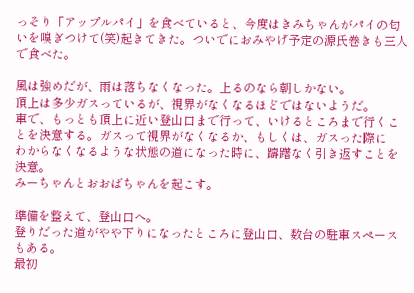っそり「アップルパイ」を食べていると、今度はきみちゃんがパイの匂いを嗅ぎつけて(笑)起きてきた。ついでにおみやげ予定の源氏巻きも三人で食べた。

風は強めだが、雨は落ちなくなった。上るのなら朝しかない。
頂上は多少ガスっているが、視界がなくなるほどではないようだ。
車で、もっとも頂上に近い登山口まで行って、いけるところまで行くことを決意する。ガスって視界がなくなるか、もしくは、ガスった際に
わからなくなるような状態の道になった時に、躊躇なく引き返すことを決意。
みーちゃんとおおばちゃんを起こす。

準備を整えて、登山口へ。
登りだった道がやや下りになったところに登山口、数台の駐車スペースもある。
最初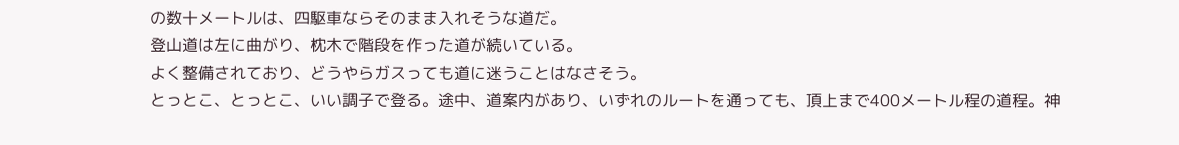の数十メートルは、四駆車ならそのまま入れそうな道だ。
登山道は左に曲がり、枕木で階段を作った道が続いている。
よく整備されており、どうやらガスっても道に迷うことはなさそう。
とっとこ、とっとこ、いい調子で登る。途中、道案内があり、いずれのルートを通っても、頂上まで400メートル程の道程。神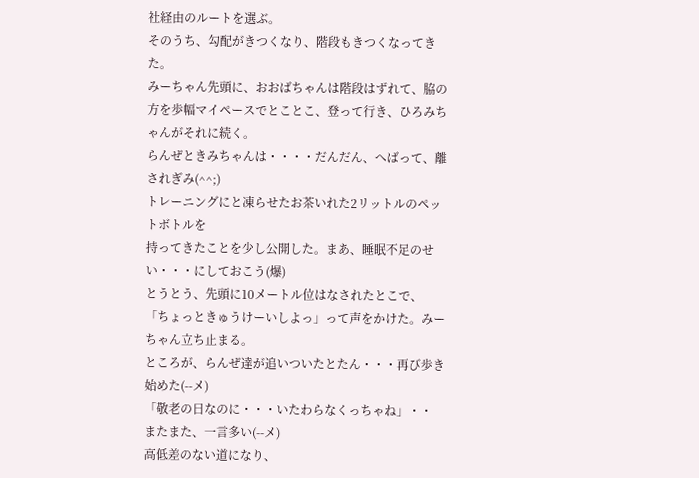社経由のルートを選ぶ。
そのうち、勾配がきつくなり、階段もきつくなってきた。
みーちゃん先頭に、おおばちゃんは階段はずれて、脇の方を歩幅マイペースでとことこ、登って行き、ひろみちゃんがそれに続く。
らんぜときみちゃんは・・・・だんだん、へばって、離されぎみ(^^;)
トレーニングにと凍らせたお茶いれた2リットルのペットボトルを
持ってきたことを少し公開した。まあ、睡眠不足のせい・・・にしておこう(爆)
とうとう、先頭に10メートル位はなされたとこで、
「ちょっときゅうけーいしよっ」って声をかけた。みーちゃん立ち止まる。
ところが、らんぜ達が追いついたとたん・・・再び歩き始めた(--メ)
「敬老の日なのに・・・いたわらなくっちゃね」・・
またまた、一言多い(--メ)
高低差のない道になり、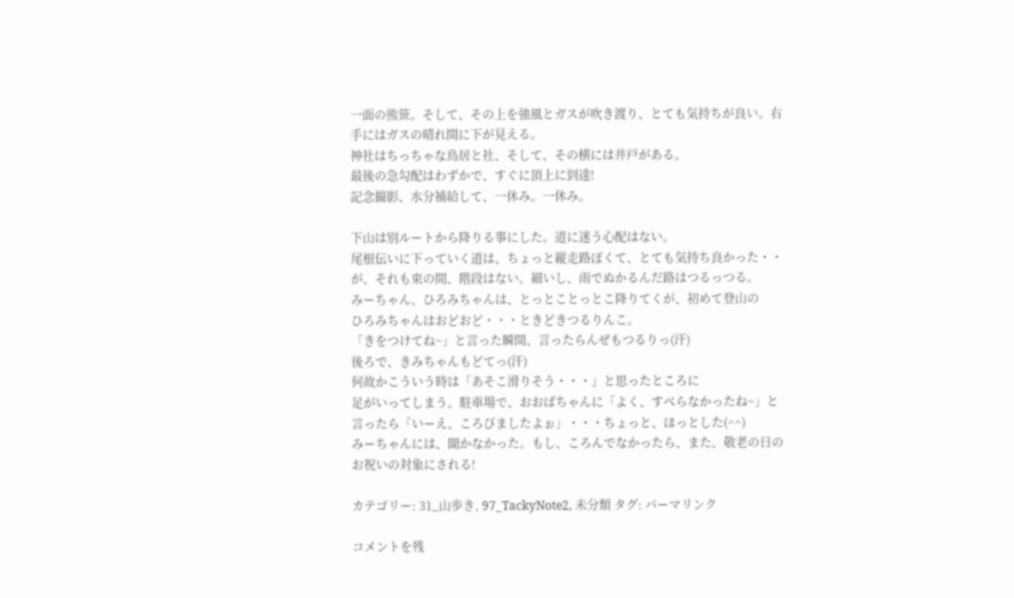一面の熊笹。そして、その上を強風とガスが吹き渡り、とても気持ちが良い。右手にはガスの晴れ間に下が見える。
神社はちっちゃな鳥居と社、そして、その横には井戸がある。
最後の急勾配はわずかで、すぐに頂上に到達!
記念撮影、水分補給して、一休み。一休み。

下山は別ルートから降りる事にした。道に迷う心配はない。
尾根伝いに下っていく道は、ちょっと縦走路ぽくて、とても気持ち良かった・・が、それも束の間、階段はない。細いし、雨でぬかるんだ路はつるっつる。
みーちゃん、ひろみちゃんは、とっとことっとこ降りてくが、初めて登山の
ひろみちゃんはおどおど・・・ときどきつるりんこ。
「きをつけてね~」と言った瞬間、言ったらんぜもつるりっ(汗)
後ろで、きみちゃんもどてっ(汗)
何故かこういう時は「あそこ滑りそう・・・」と思ったところに
足がいってしまう。駐車場で、おおばちゃんに「よく、すべらなかったね~」と言ったら「いーえ、ころびましたよぉ」・・・ちょっと、ほっとした(^^)
みーちゃんには、聞かなかった。もし、ころんでなかったら、また、敬老の日のお祝いの対象にされる!

カテゴリー: 31_山歩き, 97_TackyNote2, 未分類 タグ: パーマリンク

コメントを残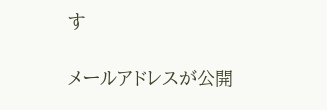す

メールアドレスが公開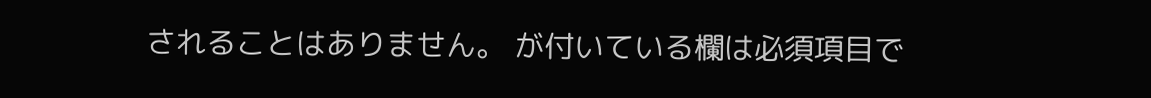されることはありません。 が付いている欄は必須項目で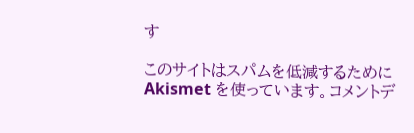す

このサイトはスパムを低減するために Akismet を使っています。コメントデ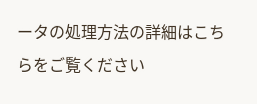ータの処理方法の詳細はこちらをご覧ください